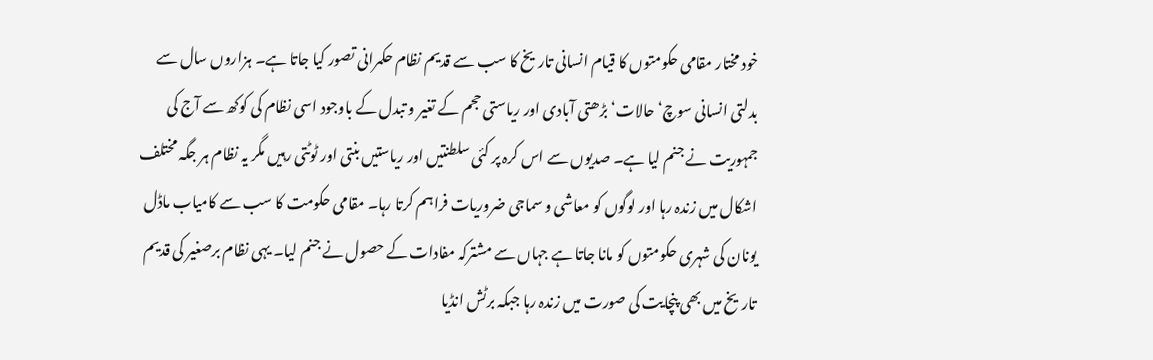خود مختار مقامی حکومتوں کا قیام انسانی تاریخ کا سب سے قدیم نظام حکمرانی تصور کیا جاتا ہے۔ ہزاروں سال سے بدلتی انسانی سوچ‘ حالات‘ بڑھتی آبادی اور ریاستی حجم کے تغیر و تبدل کے باوجود اسی نظام کی کوکھ سے آج کی جمہوریت نے جنم لیا ہے۔ صدیوں سے اس کرہ پر کئی سلطنتیں اور ریاستیں بنتی اور ٹوٹتی رہیں مگر یہ نظام ہر جگہ مختلف اشکال میں زندہ رہا اور لوگوں کو معاشی و سماجی ضروریات فراہم کرتا رہا۔ مقامی حکومت کا سب سے کامیاب ماڈل یونان کی شہری حکومتوں کو مانا جاتا ہے جہاں سے مشترکہ مفادات کے حصول نے جنم لیا۔ یہی نظام برصغیر کی قدیم تاریخ میں بھی پنچایت کی صورت میں زندہ رہا جبکہ برٹش انڈیا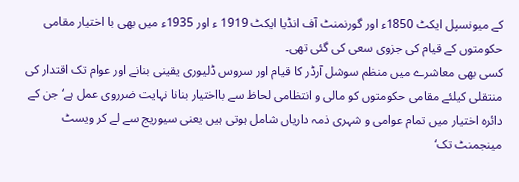کے میونسپل ایکٹ 1850ء اور گورنمنٹ آف انڈیا ایکٹ 1919 ء اور 1935ء میں بھی با اختیار مقامی حکومتوں کے قیام کی جزوی سعی کی گئی تھی۔
کسی بھی معاشرے میں منظم سوشل آرڈر کا قیام اور سروس ڈلیوری یقینی بنانے اور عوام تک اقتدار کی منتقلی کیلئے مقامی حکومتوں کو مالی و انتظامی لحاظ سے بااختیار بنانا نہایت ضرروی عمل ہے‘ جن کے دائرہ اختیار میں تمام عوامی و شہری ذمہ داریاں شامل ہوتی ہیں یعنی سیوریج سے لے کر ویسٹ مینجمنٹ تک‘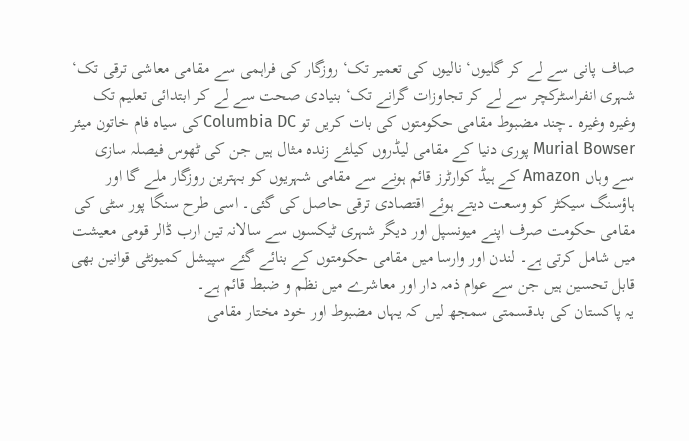صاف پانی سے لے کر گلیوں‘ نالیوں کی تعمیر تک‘ روزگار کی فراہمی سے مقامی معاشی ترقی تک‘ شہری انفراسٹرکچر سے لے کر تجاوزات گرانے تک‘ بنیادی صحت سے لے کر ابتدائی تعلیم تک وغیرہ وغیرہ ۔چند مضبوط مقامی حکومتوں کی بات کریں تو Columbia DCکی سیاہ فام خاتون میئر Murial Bowser پوری دنیا کے مقامی لیڈروں کیلئے زندہ مثال ہیں جن کی ٹھوس فیصلہ سازی سے وہاں Amazon کے ہیڈ کوارٹرز قائم ہونے سے مقامی شہریوں کو بہترین روزگار ملے گا اور ہاؤسنگ سیکٹر کو وسعت دیتے ہوئے اقتصادی ترقی حاصل کی گئی۔ اسی طرح سنگا پور سٹی کی مقامی حکومت صرف اپنے میونسپل اور دیگر شہری ٹیکسوں سے سالانہ تین ارب ڈالر قومی معیشت میں شامل کرتی ہے۔ لندن اور وارسا میں مقامی حکومتوں کے بنائے گئے سپیشل کمیونٹی قوانین بھی قابل تحسین ہیں جن سے عوام ذمہ دار اور معاشرے میں نظم و ضبط قائم ہے۔
یہ پاکستان کی بدقسمتی سمجھ لیں کہ یہاں مضبوط اور خود مختار مقامی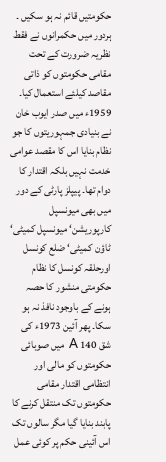حکومتیں قائم نہ ہو سکیں ۔ ہردور میں حکمرانوں نے فقط نظریہ ضرورت کے تحت مقامی حکومتوں کو ذاتی مقاصد کیلئے استعمال کیا۔ 1959ء میں صدر ایوب خان نے بنیادی جمہوریتوں کا جو نظام بنایا اس کا مقصد عوامی خدمت نہیں بلکہ اقتدار کا دوام تھا۔ پیپلز پارٹی کے دور میں بھی میونسپل کارپوریشن‘ میونسپل کمیٹی‘ ٹاؤن کمیٹی‘ ضلع کونسل اورحلقہ کونسل کا نظام حکومتی منشور کا حصہ ہونے کے باوجود نافذ نہ ہو سکا۔ پھر آئین 1973ء کی شق 140 A میں صوبائی حکومتوں کو مالی اور انتظامی اقتدار مقامی حکومتوں تک منتقل کرنے کا پابند بنایا گیا مگر سالوں تک اس آئینی حکم پر کوئی عمل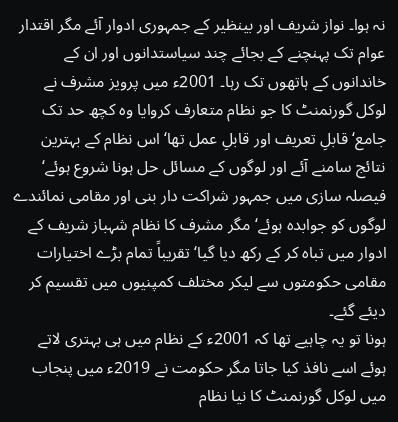نہ ہوا۔ نواز شریف اور بینظیر کے جمہوری ادوار آئے مگر اقتدار عوام تک پہنچنے کے بجائے چند سیاستدانوں اور ان کے خاندانوں کے ہاتھوں تک رہا۔ 2001ء میں پرویز مشرف نے لوکل گورنمنٹ کا جو نظام متعارف کروایا وہ کچھ حد تک جامع‘ قابلِ تعریف اور قابلِ عمل تھا‘ اس نظام کے بہترین نتائج سامنے آئے اور لوگوں کے مسائل حل ہونا شروع ہوئے‘ فیصلہ سازی میں جمہور شراکت دار بنی اور مقامی نمائندے لوگوں کو جوابدہ ہوئے‘ مگر مشرف کا نظام شہباز شریف کے ادوار میں تباہ کر کے رکھ دیا گیا‘ تقریباً تمام بڑے اختیارات مقامی حکومتوں سے لیکر مختلف کمپنیوں میں تقسیم کر دیئے گئے۔
ہونا تو یہ چاہیے تھا کہ 2001ء کے نظام میں ہی بہتری لاتے ہوئے اسے نافذ کیا جاتا مگر حکومت نے 2019ء میں پنجاب میں لوکل گورنمنٹ کا نیا نظام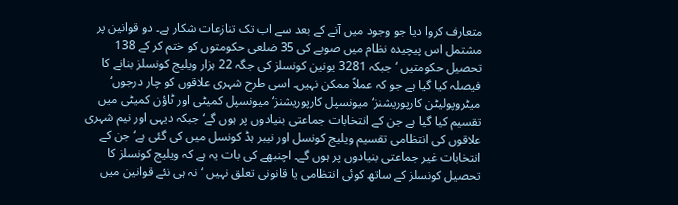متعارف کروا دیا جو وجود میں آنے کے بعد سے اب تک تنازعات شکار ہے۔ دو قوانین پر مشتمل اس پیچیدہ نظام میں صوبے کی 35 ضلعی حکومتوں کو ختم کر کے 138 تحصیل حکومتیں ‘ جبکہ 3281 یونین کونسلز کی جگہ 22 ہزار ویلیج کونسلز بنانے کا فیصلہ کیا گیا ہے جو کہ عملاً ممکن نہیں۔ اسی طرح شہری علاقوں کو چار درجوں‘ میٹروپولیٹن کارپوریشنز‘ میونسپل کارپوریشنز‘ میونسپل کمیٹی اور ٹاؤن کمیٹی میں تقسیم کیا گیا ہے جن کے انتخابات جماعتی بنیادوں پر ہوں گے‘ جبکہ دیہی اور نیم شہری علاقوں کی انتظامی تقسیم ویلیج کونسل اور نیبر ہڈ کونسل میں کی گئی ہے‘ جن کے انتخابات غیر جماعتی بنیادوں پر ہوں گے۔ اچنبھے کی بات یہ ہے کہ ویلیج کونسلز کا تحصیل کونسلز کے ساتھ کوئی انتظامی یا قانونی تعلق نہیں ‘نہ ہی نئے قوانین میں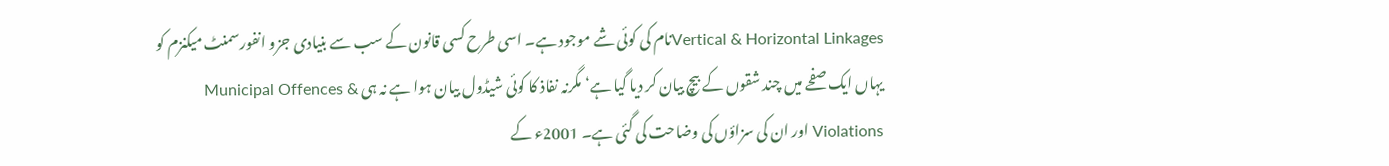Vertical & Horizontal Linkagesنام کی کوئی شے موجود ہے۔ اسی طرح کسی قانون کے سب سے بنیادی جزو انفورسمنٹ میکنزم کو یہاں ایک صفحے میں چند شقوں کے بیچ بیان کر دیا گیا ہے‘ مگرنہ نفاذ کا کوئی شیڈول بیان ہوا ہے نہ ہی Municipal Offences & Violations اور ان کی سزاؤں کی وضاحت کی گئی ہے۔ 2001ء کے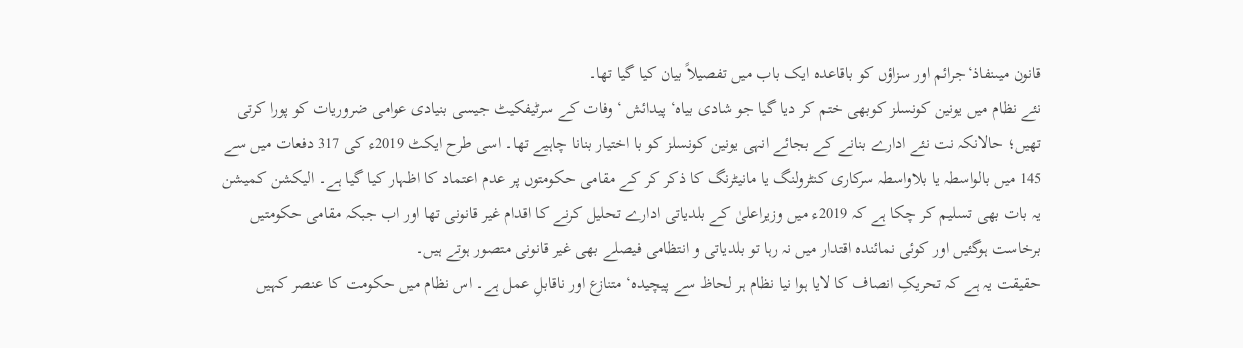قانون میںنفاذ‘جرائم اور سزاؤں کو باقاعدہ ایک باب میں تفصیلاً بیان کیا گیا تھا۔
نئے نظام میں یونین کونسلز کوبھی ختم کر دیا گیا جو شادی بیاہ‘ پیدائش ‘ وفات کے سرٹیفکیٹ جیسی بنیادی عوامی ضروریات کو پورا کرتی تھیں؛ حالانکہ نت نئے ادارے بنانے کے بجائے انہی یونین کونسلز کو با اختیار بنانا چاہیے تھا۔ اسی طرح ایکٹ 2019ء کی 317 دفعات میں سے 145 میں بالواسطہ یا بلاواسطہ سرکاری کنٹرولنگ یا مانیٹرنگ کا ذکر کر کے مقامی حکومتوں پر عدم اعتماد کا اظہار کیا گیا ہے۔ الیکشن کمیشن یہ بات بھی تسلیم کر چکا ہے کہ 2019ء میں وزیراعلیٰ کے بلدیاتی ادارے تحلیل کرنے کا اقدام غیر قانونی تھا اور اب جبکہ مقامی حکومتیں برخاست ہوگئیں اور کوئی نمائندہ اقتدار میں نہ رہا تو بلدیاتی و انتظامی فیصلے بھی غیر قانونی متصور ہوتے ہیں۔
حقیقت یہ ہے کہ تحریکِ انصاف کا لایا ہوا نیا نظام ہر لحاظ سے پیچیدہ‘ متنازع اور ناقابلِ عمل ہے۔ اس نظام میں حکومت کا عنصر کہیں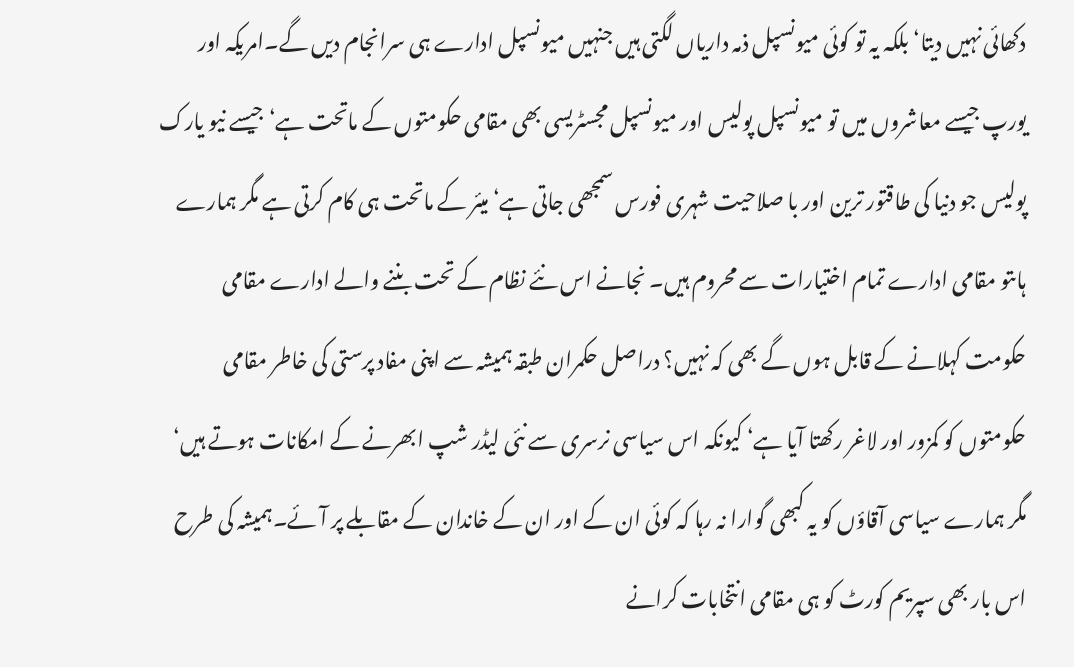دکھائی نہیں دیتا‘ بلکہ یہ تو کوئی میونسپل ذمہ داریاں لگتی ہیں جنہیں میونسپل ادارے ہی سرانجام دیں گے۔امریکہ اور یورپ جیسے معاشروں میں تو میونسپل پولیس اور میونسپل مجسٹریسی بھی مقامی حکومتوں کے ماتحت ہے‘ جیسے نیو یارک پولیس جو دنیا کی طاقتور ترین اور با صلاحیت شہری فورس سمجھی جاتی ہے‘ میئر کے ماتحت ہی کام کرتی ہے مگر ہمارے ہاںتو مقامی ادارے تمام اختیارات سے محروم ہیں۔ نجانے اس نئے نظام کے تحت بننے والے ادارے مقامی حکومت کہلانے کے قابل ہوں گے بھی کہ نہیں؟ دراصل حکمران طبقہ ہمیشہ سے اپنی مفاد پرستی کی خاطر مقامی حکومتوں کو کمزور اور لاغر رکھتا آیا ہے‘ کیونکہ اس سیاسی نرسری سے نئی لیڈر شپ ابھرنے کے امکانات ہوتے ہیں‘ مگر ہمارے سیاسی آقاؤں کو یہ کبھی گوارا نہ رہا کہ کوئی ان کے اور ان کے خاندان کے مقابلے پر آئے۔ہمیشہ کی طرح اس بار بھی سپریم کورٹ کو ہی مقامی انتخابات کرانے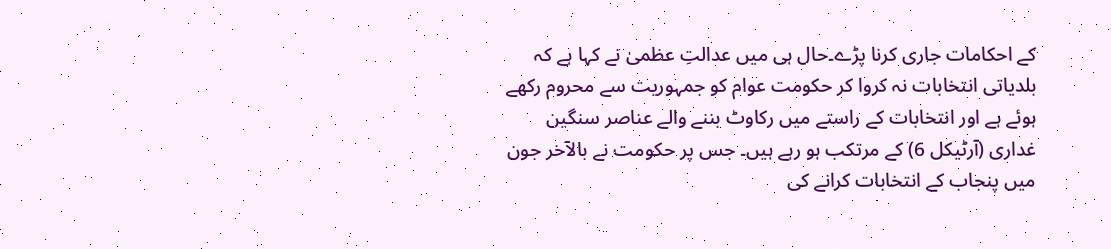کے احکامات جاری کرنا پڑے۔حال ہی میں عدالتِ عظمیٰ نے کہا ہے کہ بلدیاتی انتخابات نہ کروا کر حکومت عوام کو جمہوریت سے محروم رکھے ہوئے ہے اور انتخابات کے راستے میں رکاوٹ بننے والے عناصر سنگین غداری (آرٹیکل 6) کے مرتکب ہو رہے ہیں۔ جس پر حکومت نے بالآخر جون میں پنجاب کے انتخابات کرانے کی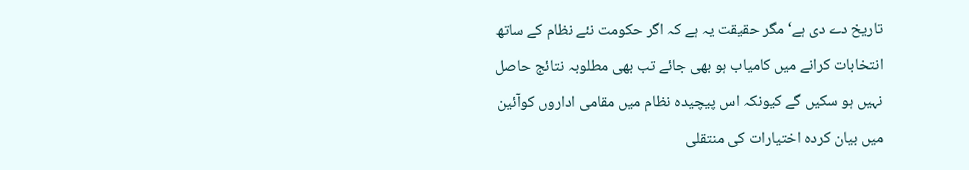تاریخ دے دی ہے‘ مگر حقیقت یہ ہے کہ اگر حکومت نئے نظام کے ساتھ انتخابات کرانے میں کامیاب ہو بھی جائے تب بھی مطلوبہ نتائج حاصل نہیں ہو سکیں گے کیونکہ اس پیچیدہ نظام میں مقامی اداروں کوآئین میں بیان کردہ اختیارات کی منتقلی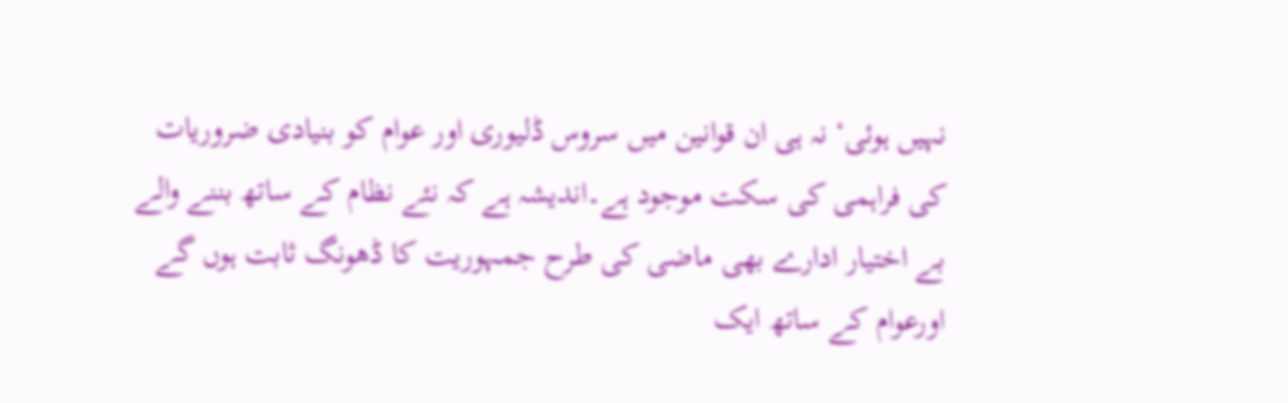نہیں ہوئی‘ نہ ہی ان قوانین میں سروس ڈلیوری اور عوام کو بنیادی ضروریات کی فراہمی کی سکت موجود ہے۔اندیشہ ہے کہ نئے نظام کے ساتھ بننے والے بے اختیار ادارے بھی ماضی کی طرح جمہوریت کا ڈھونگ ثابت ہوں گے اورعوام کے ساتھ ایک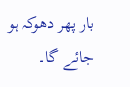بار پھر دھوکہ ہو جائے گا۔